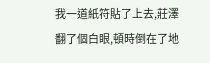我一道紙符貼了上去,莊澤翻了個白眼,頓時倒在了地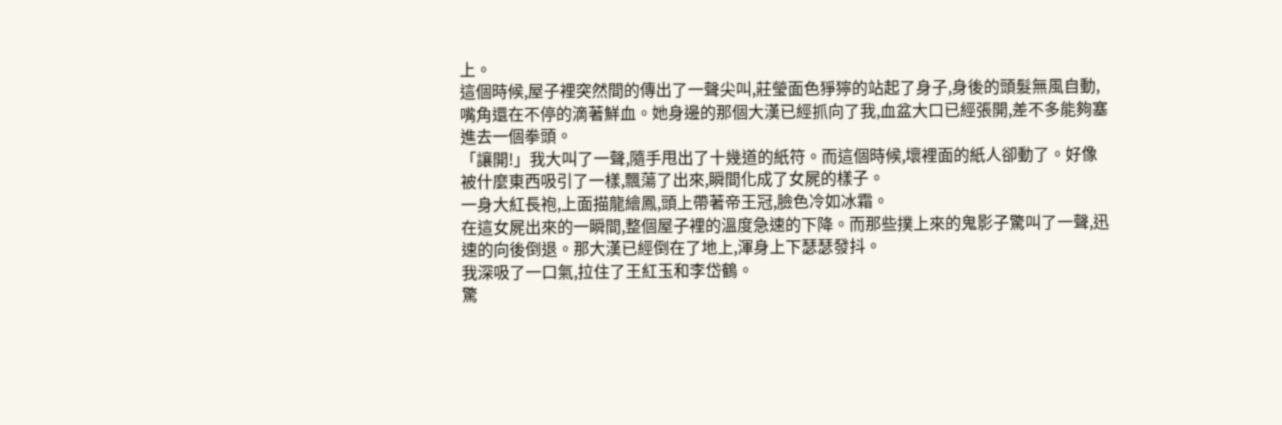上。
這個時候,屋子裡突然間的傳出了一聲尖叫,莊瑩面色猙獰的站起了身子,身後的頭髮無風自動,嘴角還在不停的滴著鮮血。她身邊的那個大漢已經抓向了我,血盆大口已經張開,差不多能夠塞進去一個拳頭。
「讓開!」我大叫了一聲,隨手甩出了十幾道的紙符。而這個時候,壞裡面的紙人卻動了。好像被什麼東西吸引了一樣,飄蕩了出來,瞬間化成了女屍的樣子。
一身大紅長袍,上面描龍繪鳳,頭上帶著帝王冠,臉色冷如冰霜。
在這女屍出來的一瞬間,整個屋子裡的溫度急速的下降。而那些撲上來的鬼影子驚叫了一聲,迅速的向後倒退。那大漢已經倒在了地上,渾身上下瑟瑟發抖。
我深吸了一口氣,拉住了王紅玉和李岱鶴。
驚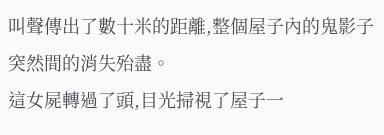叫聲傳出了數十米的距離,整個屋子內的鬼影子突然間的消失殆盡。
這女屍轉過了頭,目光掃視了屋子一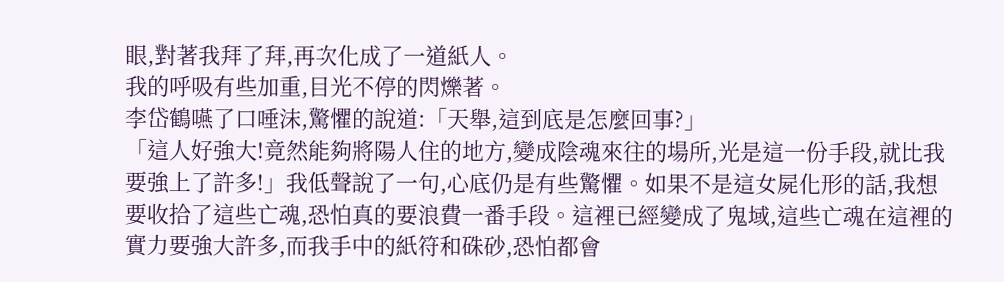眼,對著我拜了拜,再次化成了一道紙人。
我的呼吸有些加重,目光不停的閃爍著。
李岱鶴嚥了口唾沫,驚懼的說道:「天舉,這到底是怎麼回事?」
「這人好強大!竟然能夠將陽人住的地方,變成陰魂來往的場所,光是這一份手段,就比我要強上了許多!」我低聲說了一句,心底仍是有些驚懼。如果不是這女屍化形的話,我想要收拾了這些亡魂,恐怕真的要浪費一番手段。這裡已經變成了鬼域,這些亡魂在這裡的實力要強大許多,而我手中的紙符和硃砂,恐怕都會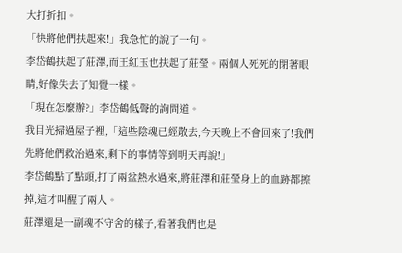大打折扣。
「快將他們扶起來!」我急忙的說了一句。
李岱鶴扶起了莊澤,而王紅玉也扶起了莊瑩。兩個人死死的閉著眼睛,好像失去了知覺一樣。
「現在怎麼辦?」李岱鶴低聲的詢問道。
我目光掃過屋子裡,「這些陰魂已經散去,今天晚上不會回來了!我們先將他們救治過來,剩下的事情等到明天再說!」
李岱鶴點了點頭,打了兩盆熱水過來,將莊澤和莊瑩身上的血跡都擦掉,這才叫醒了兩人。
莊澤還是一副魂不守舍的樣子,看著我們也是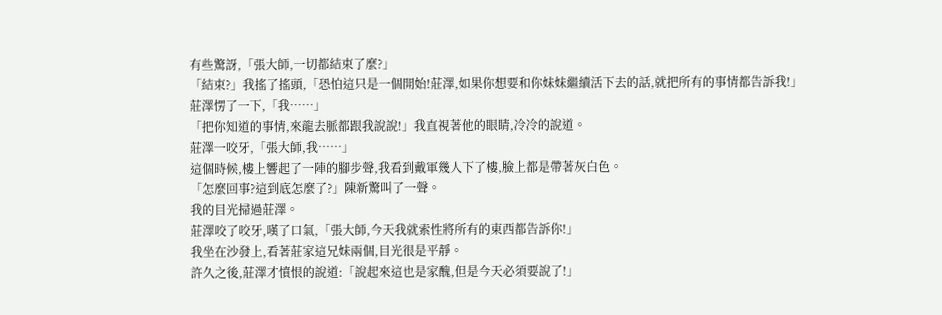有些驚訝,「張大師,一切都結束了麼?」
「結束?」我搖了搖頭,「恐怕這只是一個開始!莊澤,如果你想要和你妹妹繼續活下去的話,就把所有的事情都告訴我!」
莊澤愣了一下,「我……」
「把你知道的事情,來龍去脈都跟我說說!」我直視著他的眼睛,冷冷的說道。
莊澤一咬牙,「張大師,我……」
這個時候,樓上響起了一陣的腳步聲,我看到戴軍幾人下了樓,臉上都是帶著灰白色。
「怎麼回事?這到底怎麼了?」陳新驚叫了一聲。
我的目光掃過莊澤。
莊澤咬了咬牙,嘆了口氣,「張大師,今天我就索性將所有的東西都告訴你!」
我坐在沙發上,看著莊家這兄妹兩個,目光很是平靜。
許久之後,莊澤才憤恨的說道:「說起來這也是家醜,但是今天必須要說了!」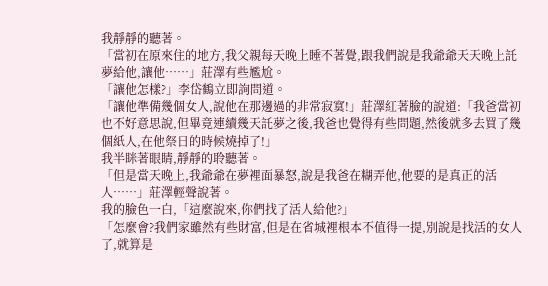我靜靜的聽著。
「當初在原來住的地方,我父親每天晚上睡不著覺,跟我們說是我爺爺天天晚上託夢給他,讓他……」莊澤有些尷尬。
「讓他怎樣?」李岱鶴立即詢問道。
「讓他準備幾個女人,說他在那邊過的非常寂寞!」莊澤紅著臉的說道:「我爸當初也不好意思說,但畢竟連續幾天託夢之後,我爸也覺得有些問題,然後就多去買了幾個紙人,在他祭日的時候燒掉了!」
我半眯著眼睛,靜靜的聆聽著。
「但是當天晚上,我爺爺在夢裡面暴怒,說是我爸在糊弄他,他要的是真正的活人……」莊澤輕聲說著。
我的臉色一白,「這麼說來,你們找了活人給他?」
「怎麼會?我們家雖然有些財富,但是在省城裡根本不值得一提,別說是找活的女人了,就算是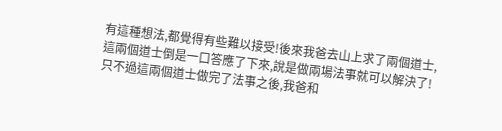有這種想法,都覺得有些難以接受!後來我爸去山上求了兩個道士,這兩個道士倒是一口答應了下來,說是做兩場法事就可以解決了!只不過這兩個道士做完了法事之後,我爸和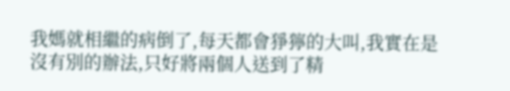我媽就相繼的病倒了,每天都會猙獰的大叫,我實在是沒有別的辦法,只好將兩個人送到了精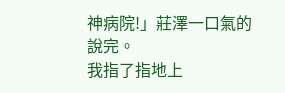神病院!」莊澤一口氣的說完。
我指了指地上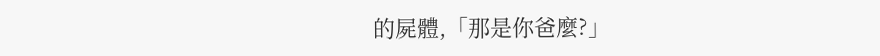的屍體,「那是你爸麼?」